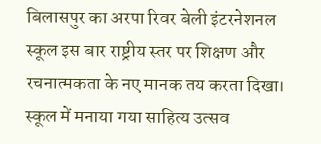बिलासपुर का अरपा रिवर बेली इंटरनेशनल स्कूल इस बार राष्ट्रीय स्तर पर शिक्षण और रचनात्मकता के नए मानक तय करता दिखा। स्कूल में मनाया गया साहित्य उत्सव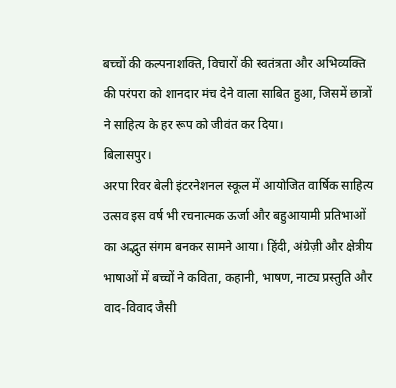बच्चों की कल्पनाशक्ति, विचारों की स्वतंत्रता और अभिव्यक्ति की परंपरा को शानदार मंच देने वाला साबित हुआ, जिसमें छात्रों ने साहित्य के हर रूप को जीवंत कर दिया।
बिलासपुर।
अरपा रिवर बेली इंटरनेशनल स्कूल में आयोजित वार्षिक साहित्य उत्सव इस वर्ष भी रचनात्मक ऊर्जा और बहुआयामी प्रतिभाओं का अद्भुत संगम बनकर सामने आया। हिंदी, अंग्रेज़ी और क्षेत्रीय भाषाओं में बच्चों ने कविता, कहानी, भाषण, नाट्य प्रस्तुति और वाद-विवाद जैसी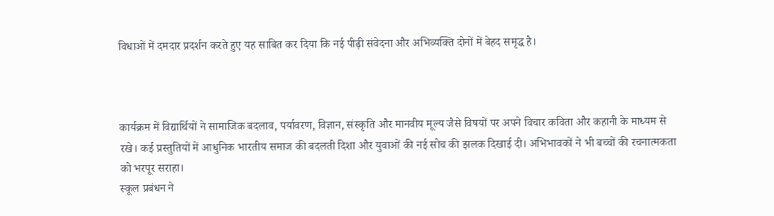विधाओं में दमदार प्रदर्शन करते हुए यह साबित कर दिया कि नई पीढ़ी संवेदना और अभिव्यक्ति दोनों में बेहद समृद्ध है।



कार्यक्रम में विद्यार्थियों ने सामाजिक बदलाव, पर्यावरण, विज्ञान, संस्कृति और मानवीय मूल्य जैसे विषयों पर अपने विचार कविता और कहानी के माध्यम से रखे। कई प्रस्तुतियों में आधुनिक भारतीय समाज की बदलती दिशा और युवाओं की नई सोच की झलक दिखाई दी। अभिभावकों ने भी बच्चों की रचनात्मकता को भरपूर सराहा।
स्कूल प्रबंधन ने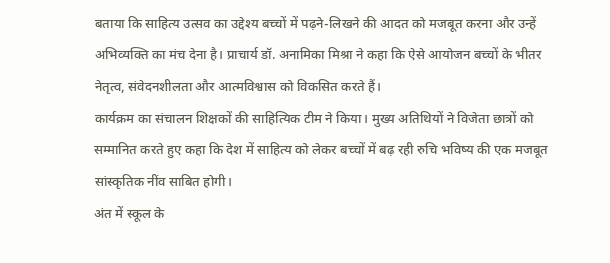बताया कि साहित्य उत्सव का उद्देश्य बच्चों में पढ़ने-लिखने की आदत को मजबूत करना और उन्हें अभिव्यक्ति का मंच देना है। प्राचार्य डॉ. अनामिका मिश्रा ने कहा कि ऐसे आयोजन बच्चों के भीतर नेतृत्व, संवेदनशीलता और आत्मविश्वास को विकसित करते हैं।
कार्यक्रम का संचालन शिक्षकों की साहित्यिक टीम ने किया। मुख्य अतिथियों ने विजेता छात्रों को सम्मानित करते हुए कहा कि देश में साहित्य को लेकर बच्चों में बढ़ रही रुचि भविष्य की एक मजबूत सांस्कृतिक नींव साबित होगी।
अंत में स्कूल के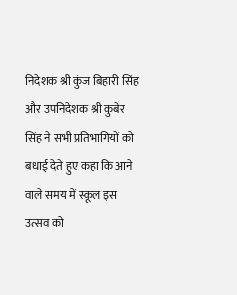निदेशक श्री कुंज बिहारी सिंह और उपनिदेशक श्री कुबेर सिंह ने सभी प्रतिभागियों को बधाई देते हुए कहा कि आने वाले समय में स्कूल इस उत्सव को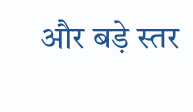और बड़े स्तर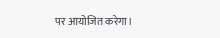पर आयोजित करेगा।